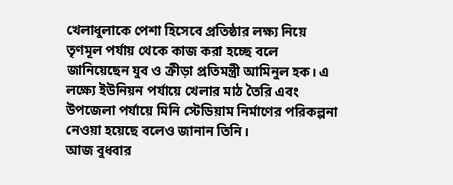খেলাধুলাকে পেশা হিসেবে প্রতিষ্ঠার লক্ষ্য নিয়ে তৃণমূল পর্যায় থেকে কাজ করা হচ্ছে বলে জানিয়েছেন যুব ও ক্রীড়া প্রতিমন্ত্রী আমিনুল হক। এ লক্ষ্যে ইউনিয়ন পর্যায়ে খেলার মাঠ তৈরি এবং উপজেলা পর্যায়ে মিনি স্টেডিয়াম নির্মাণের পরিকল্পনা নেওয়া হয়েছে বলেও জানান তিনি।
আজ বুধবার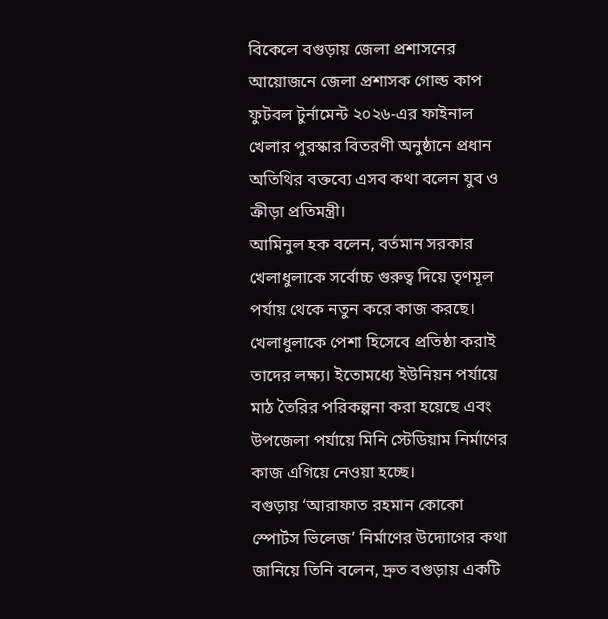বিকেলে বগুড়ায় জেলা প্রশাসনের আয়োজনে জেলা প্রশাসক গোল্ড কাপ ফুটবল টুর্নামেন্ট ২০২৬-এর ফাইনাল খেলার পুরস্কার বিতরণী অনুষ্ঠানে প্রধান অতিথির বক্তব্যে এসব কথা বলেন যুব ও ক্রীড়া প্রতিমন্ত্রী।
আমিনুল হক বলেন, বর্তমান সরকার খেলাধুলাকে সর্বোচ্চ গুরুত্ব দিয়ে তৃণমূল পর্যায় থেকে নতুন করে কাজ করছে। খেলাধুলাকে পেশা হিসেবে প্রতিষ্ঠা করাই তাদের লক্ষ্য। ইতোমধ্যে ইউনিয়ন পর্যায়ে মাঠ তৈরির পরিকল্পনা করা হয়েছে এবং উপজেলা পর্যায়ে মিনি স্টেডিয়াম নির্মাণের কাজ এগিয়ে নেওয়া হচ্ছে।
বগুড়ায় ‘আরাফাত রহমান কোকো স্পোর্টস ভিলেজ’ নির্মাণের উদ্যোগের কথা জানিয়ে তিনি বলেন, দ্রুত বগুড়ায় একটি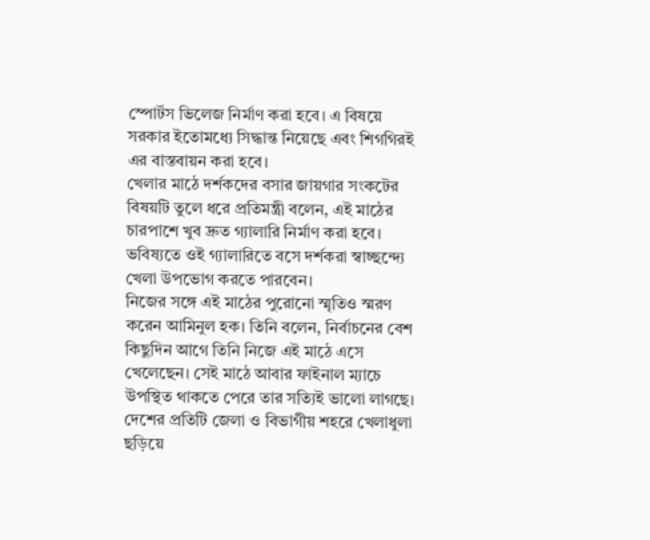স্পোর্টস ভিলেজ নির্মাণ করা হবে। এ বিষয়ে সরকার ইতোমধ্যে সিদ্ধান্ত নিয়েছে এবং শিগগিরই এর বাস্তবায়ন করা হবে।
খেলার মাঠে দর্শকদের বসার জায়গার সংকটের বিষয়টি তুলে ধরে প্রতিমন্ত্রী বলেন, এই মাঠের চারপাশে খুব দ্রুত গ্যালারি নির্মাণ করা হবে। ভবিষ্যতে ওই গ্যালারিতে বসে দর্শকরা স্বাচ্ছন্দ্যে খেলা উপভোগ করতে পারবেন।
নিজের সঙ্গে এই মাঠের পুরোনো স্মৃতিও স্মরণ করেন আমিনুল হক। তিনি বলেন, নির্বাচনের বেশ কিছুদিন আগে তিনি নিজে এই মাঠে এসে খেলেছেন। সেই মাঠে আবার ফাইনাল ম্যাচে উপস্থিত থাকতে পেরে তার সত্যিই ভালো লাগছে।
দেশের প্রতিটি জেলা ও বিভাগীয় শহরে খেলাধুলা ছড়িয়ে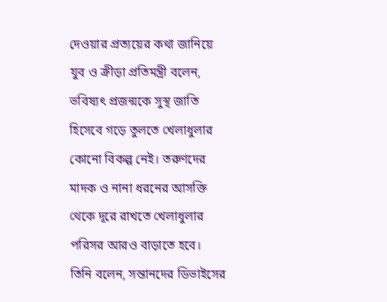দেওয়ার প্রত্যয়ের কথা জানিয়ে যুব ও ক্রীড়া প্রতিমন্ত্রী বলেন, ভবিষ্যৎ প্রজন্মকে সুস্থ জাতি হিসেবে গড়ে তুলতে খেলাধুলার কোনো বিকল্প নেই। তরুণদের মাদক ও নানা ধরনের আসক্তি থেকে দূরে রাখতে খেলাধুলার পরিসর আরও বাড়াতে হবে।
তিনি বলেন, সন্তানদের ডিভাইসের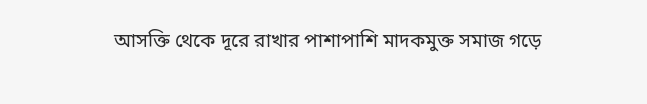আসক্তি থেকে দূরে রাখার পাশাপাশি মাদকমুক্ত সমাজ গড়ে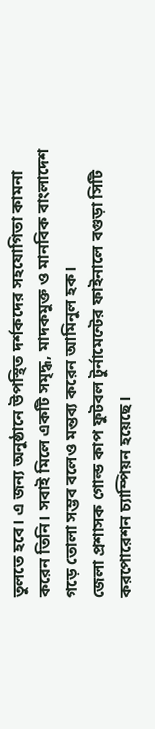তুলতে হবে। এ জন্য অনুষ্ঠানে উপস্থিত দর্শকদের সহযোগিতা কামনা করেন তিনি। সবাই মিলে একটি সমৃদ্ধ, মাদকমুক্ত ও মানবিক বাংলাদেশ গড়ে তোলা সম্ভব বলেও মন্তব্য করেন আমিনুল হক।
জেলা প্রশাসক গোল্ড কাপ ফুটবল টুর্নামেন্টের ফাইনালে বগুড়া সিটি করপোরেশন চ্যাম্পিয়ন হয়েছে।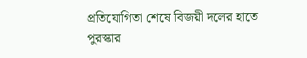প্রতিযোগিতা শেষে বিজয়ী দলের হাতে পুরস্কার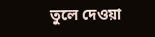তুলে দেওয়া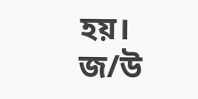হয়।
জ/উ